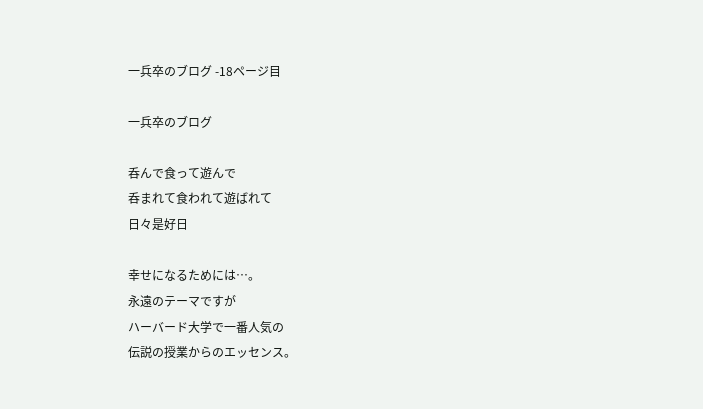一兵卒のブログ -18ページ目

一兵卒のブログ

呑んで食って遊んで
呑まれて食われて遊ばれて
日々是好日

幸せになるためには…。
永遠のテーマですが
ハーバード大学で一番人気の
伝説の授業からのエッセンス。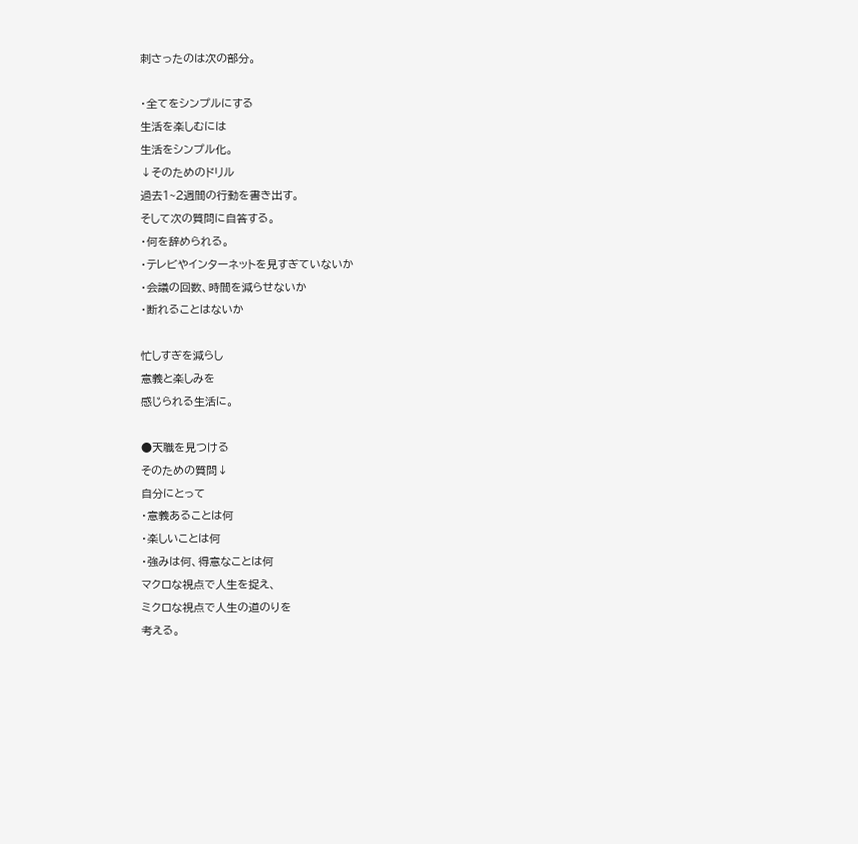刺さったのは次の部分。

・全てをシンプルにする
生活を楽しむには
生活をシンプル化。
↓そのためのドリル
過去1~2週間の行動を書き出す。
そして次の質問に自答する。
・何を辞められる。
・テレビやインターネットを見すぎていないか
・会議の回数、時間を減らせないか
・断れることはないか

忙しすぎを減らし
意義と楽しみを
感じられる生活に。

●天職を見つける
そのための質問↓
自分にとって
・意義あることは何
・楽しいことは何
・強みは何、得意なことは何
マクロな視点で人生を捉え、
ミクロな視点で人生の道のりを
考える。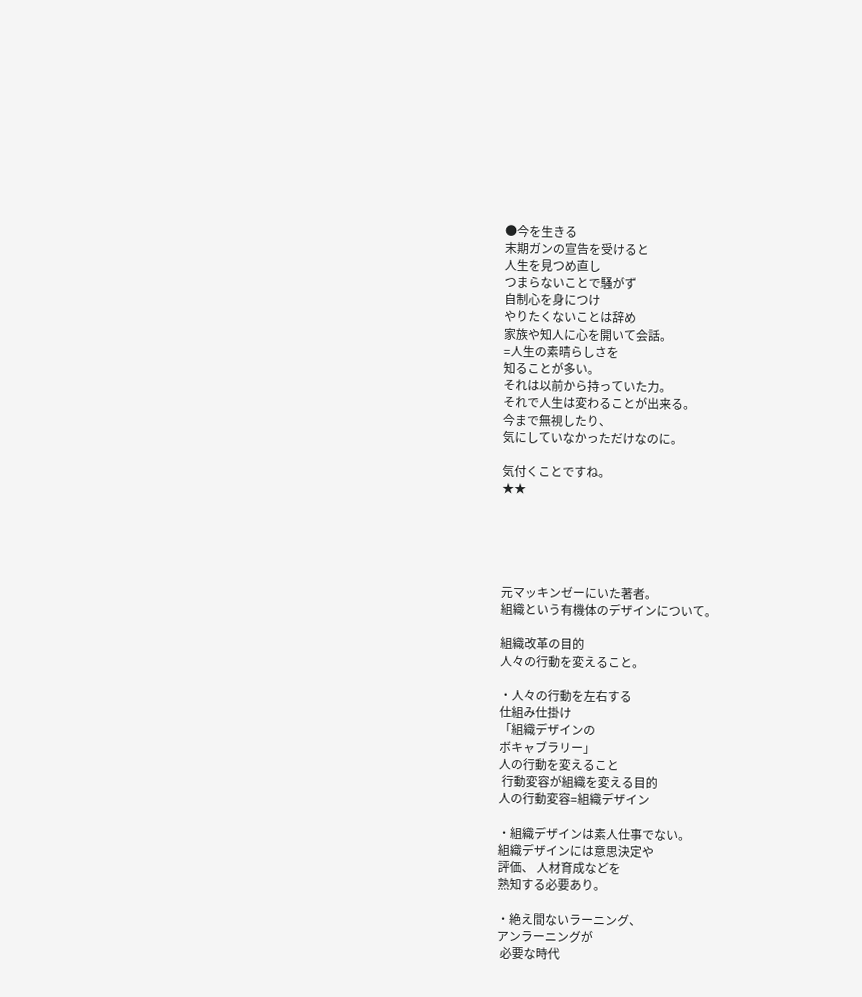●今を生きる
末期ガンの宣告を受けると
人生を見つめ直し
つまらないことで騒がず
自制心を身につけ
やりたくないことは辞め
家族や知人に心を開いて会話。
=人生の素晴らしさを
知ることが多い。
それは以前から持っていた力。
それで人生は変わることが出来る。
今まで無視したり、
気にしていなかっただけなのに。

気付くことですね。
★★





元マッキンゼーにいた著者。
組織という有機体のデザインについて。

組織改革の目的
人々の行動を変えること。

・人々の行動を左右する
仕組み仕掛け
「組織デザインの
ボキャブラリー」
人の行動を変えること
 行動変容が組織を変える目的
人の行動変容=組織デザイン

・組織デザインは素人仕事でない。
組織デザインには意思決定や
評価、 人材育成などを
熟知する必要あり。

・絶え間ないラーニング、
アンラーニングが
 必要な時代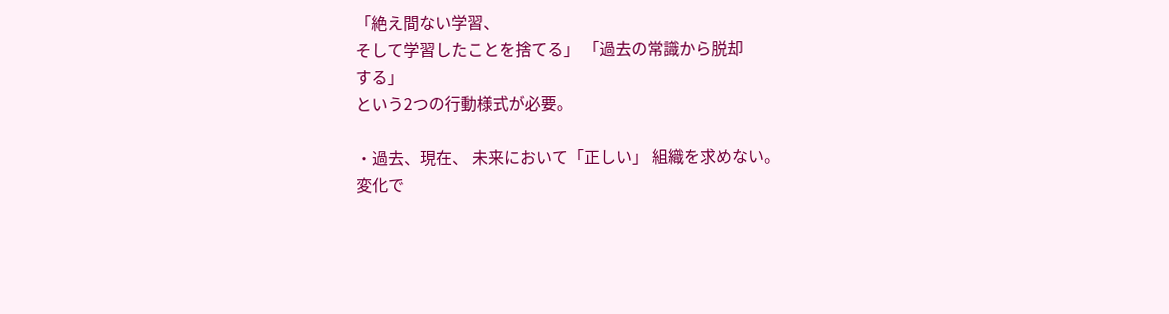「絶え間ない学習、
そして学習したことを捨てる」 「過去の常識から脱却
する」
という2つの行動様式が必要。

・過去、現在、 未来において「正しい」 組織を求めない。
変化で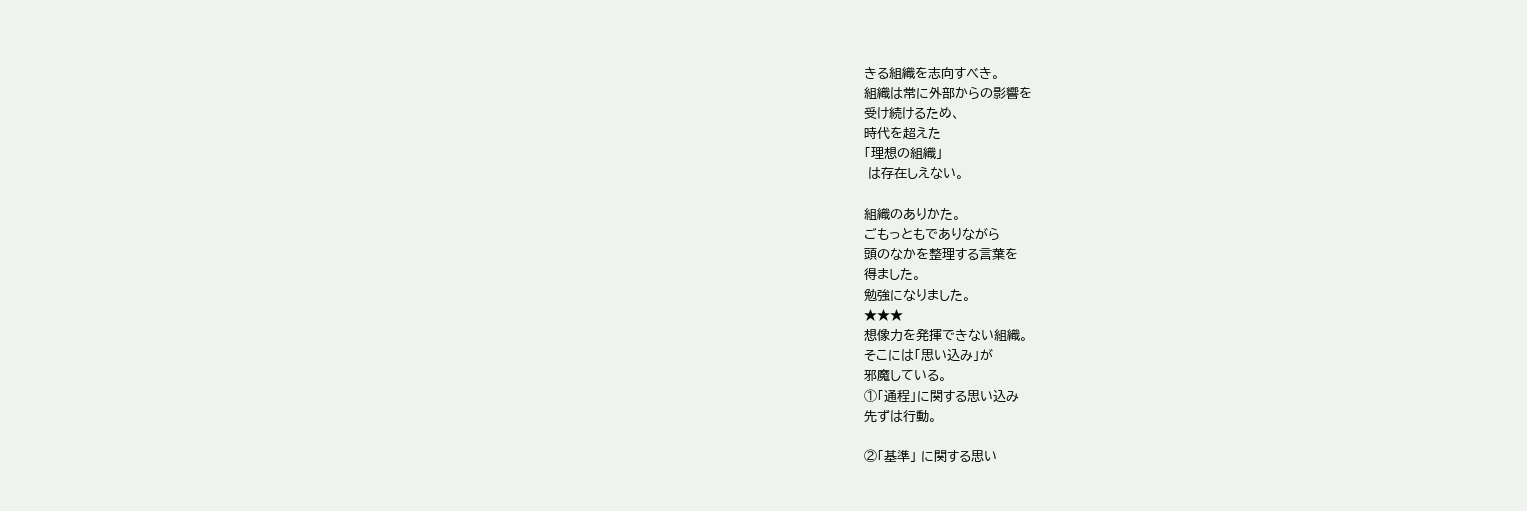きる組織を志向すべき。
組織は常に外部からの影響を
受け続けるため、
時代を超えた
「理想の組織」
 は存在しえない。

組織のありかた。
ごもっともでありながら
頭のなかを整理する言葉を
得ました。
勉強になりました。
★★★
想像力を発揮できない組織。
そこには「思い込み」が
邪魔している。
①「通程」に関する思い込み
先ずは行動。

②「基準」 に関する思い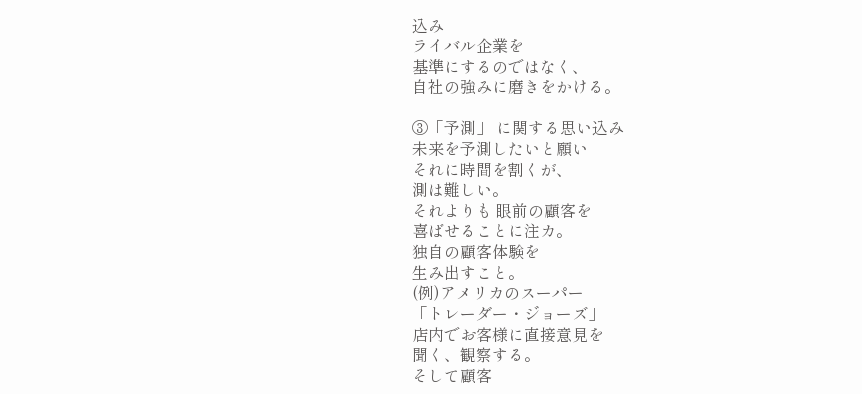込み
ライバル企業を
基準にするのではなく、
自社の強みに磨きをかける。

③「予測」 に関する思い込み
未来を予測したいと願い
それに時間を割くが、
測は難しい。
それよりも 眼前の顧客を
喜ばせることに注カ。
独自の顧客体験を
生み出すこと。
(例)アメリカのスーパー
「トレーダー・ジョーズ」
店内でお客様に直接意見を
聞く、観察する。
そして顧客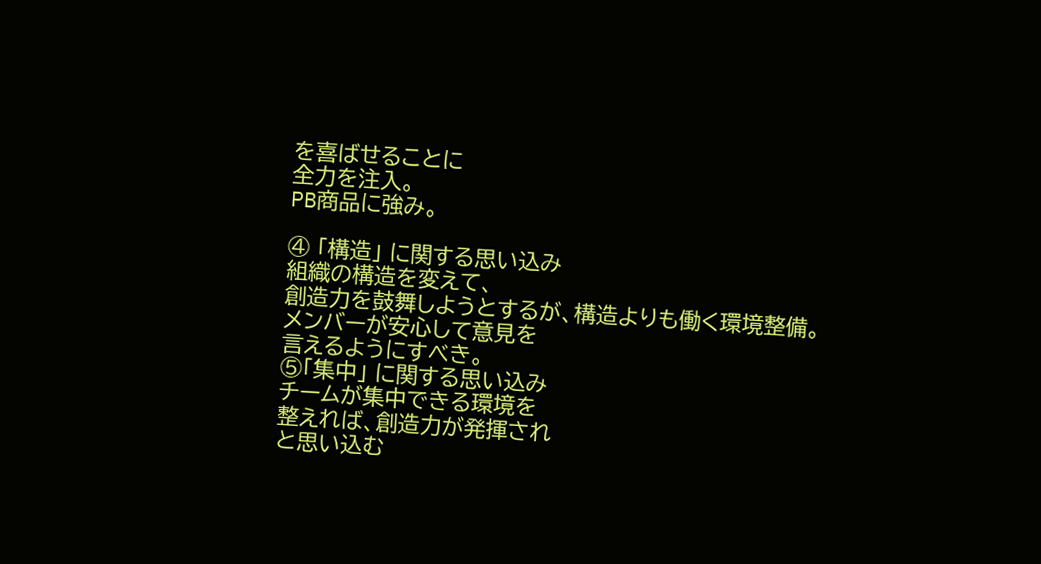を喜ばせることに
全力を注入。
PB商品に強み。

④ 「構造」 に関する思い込み
組織の構造を変えて、
創造力を鼓舞しようとするが、構造よりも働く環境整備。
メンバーが安心して意見を
言えるようにすべき。
⑤「集中」 に関する思い込み
チームが集中できる環境を
整えれば、創造力が発揮され
と思い込む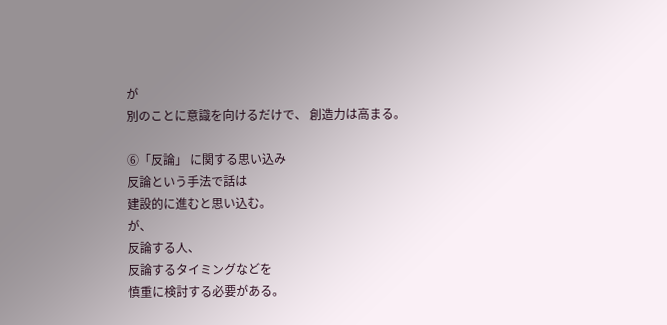が
別のことに意識を向けるだけで、 創造力は高まる。

⑥「反論」 に関する思い込み
反論という手法で話は
建設的に進むと思い込む。
が、
反論する人、
反論するタイミングなどを
慎重に検討する必要がある。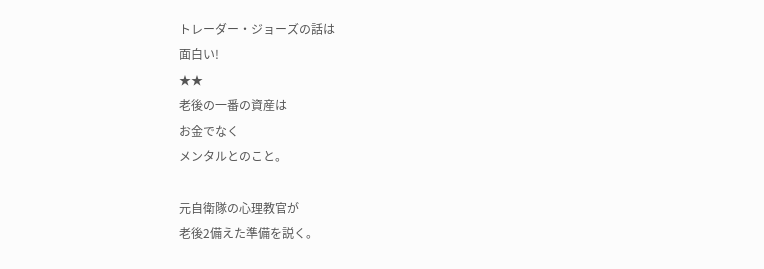トレーダー・ジョーズの話は
面白い!
★★
老後の一番の資産は
お金でなく
メンタルとのこと。

元自衛隊の心理教官が
老後2備えた準備を説く。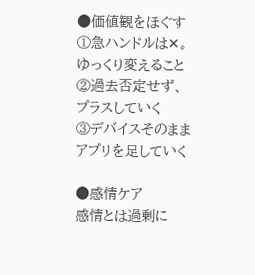●価値観をほぐす
①急ハンドルは✕。
ゆっくり変えること
②過去否定せず、
プラスしていく
③デバイスそのまま
アプリを足していく

●感情ケア
感情とは過剰に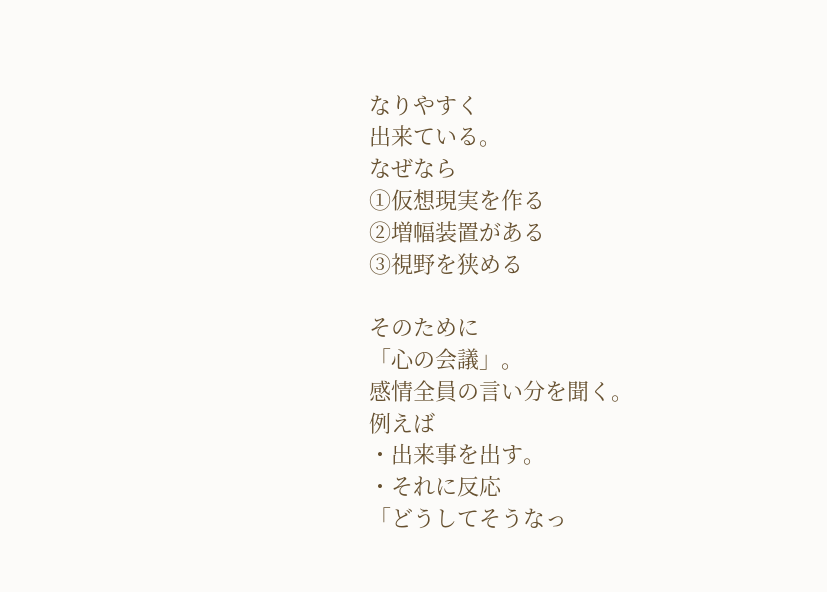なりやすく
出来ている。
なぜなら
①仮想現実を作る
②増幅装置がある
③視野を狭める

そのために
「心の会議」。
感情全員の言い分を聞く。
例えば
・出来事を出す。
・それに反応
「どうしてそうなっ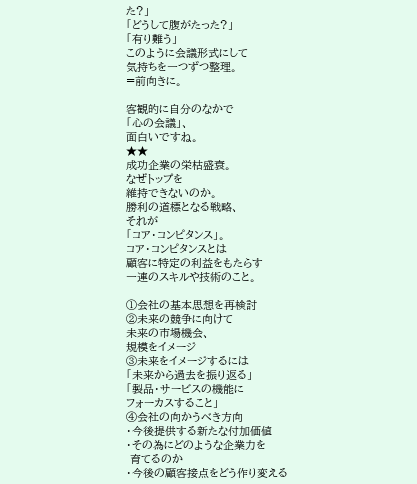た?」
「どうして腹がたった?」
「有り難う」
このように会議形式にして
気持ちを一つずつ整理。
=前向きに。

客観的に自分のなかで
「心の会議」、
面白いですね。
★★
成功企業の栄枯盛衰。
なぜトップを
維持できないのか。
勝利の道標となる戦略、
それが
「コア・コンピタンス」。
コア・コンピタンスとは
顧客に特定の利益をもたらす
一連のスキルや技術のこと。

①会社の基本思想を再検討
②未来の競争に向けて
未来の市場機会、
規模をイメージ
③未来をイメージするには
「未来から過去を振り返る」
「製品・サービスの機能に
フォーカスすること」
④会社の向かうべき方向
・今後提供する新たな付加価値
・その為にどのような企業力を
 育てるのか
・今後の顧客接点をどう作り変える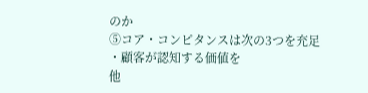のか
⑤コア・コンピタンスは次の3つを充足
・顧客が認知する価値を
他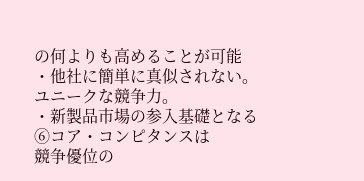の何よりも高めることが可能
・他社に簡単に真似されない。
ユニークな競争力。
・新製品市場の参入基礎となる
⑥コア・コンピタンスは
競争優位の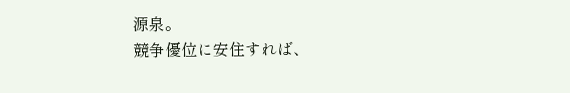源泉。
競争優位に安住すれば、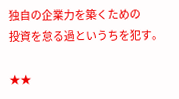独自の企業力を築くための
投資を怠る過というちを犯す。

★★